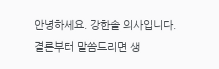안녕하세요. 강한솔 의사입니다.
결론부터 말씀드리면 생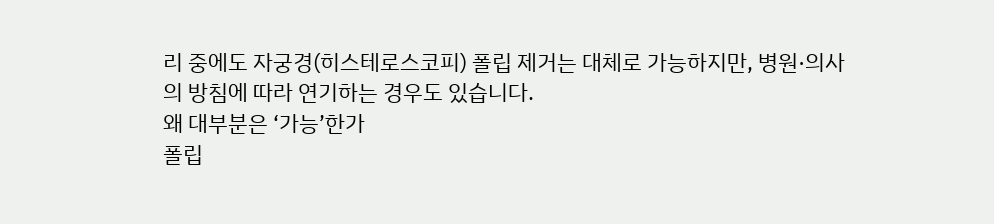리 중에도 자궁경(히스테로스코피) 폴립 제거는 대체로 가능하지만, 병원·의사의 방침에 따라 연기하는 경우도 있습니다.
왜 대부분은 ‘가능’한가
폴립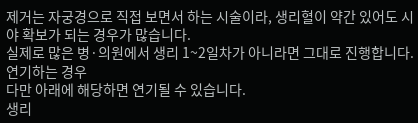제거는 자궁경으로 직접 보면서 하는 시술이라, 생리혈이 약간 있어도 시야 확보가 되는 경우가 많습니다.
실제로 많은 병·의원에서 생리 1~2일차가 아니라면 그대로 진행합니다.
연기하는 경우
다만 아래에 해당하면 연기될 수 있습니다.
생리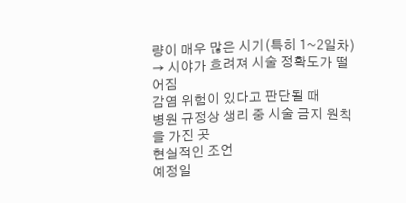량이 매우 많은 시기(특히 1~2일차) → 시야가 흐려져 시술 정확도가 떨어짐
감염 위험이 있다고 판단될 때
병원 규정상 생리 중 시술 금지 원칙을 가진 곳
현실적인 조언
예정일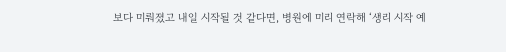보다 미뤄졌고 내일 시작될 것 같다면, 병원에 미리 연락해 ‘생리 시작 예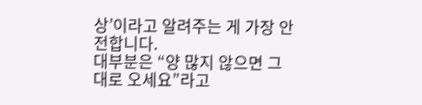상’이라고 알려주는 게 가장 안전합니다.
대부분은 “양 많지 않으면 그대로 오세요”라고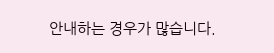안내하는 경우가 많습니다.